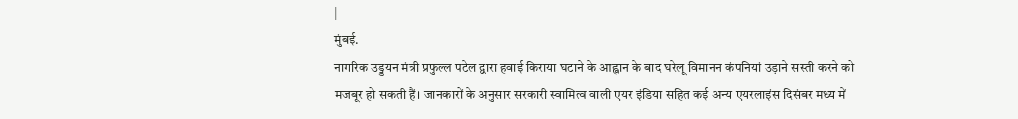|
मुंबई.
नागरिक उड्डयन मंत्री प्रफुल्ल पटेल द्वारा हवाई किराया घटाने के आह्वान के बाद घरेलू विमानन कंपनियां उड़ाने सस्ती करने को मजबूर हो सकती हैं। जानकारों के अनुसार सरकारी स्वामित्व वाली एयर इंडिया सहित कई अन्य एयरलाइंस दिसंबर मध्य में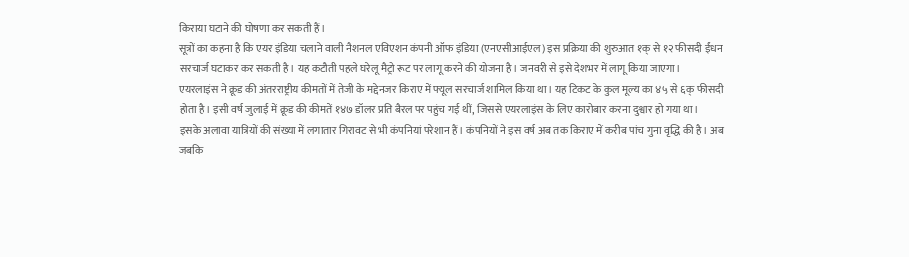किराया घटाने की घोषणा कर सकती हैं।
सूत्रों का कहना है कि एयर इंडिया चलाने वाली नैशनल एविएशन कंपनी ऑफ इंडिया (एनएसीआईएल) इस प्रक्रिया की शुरुआत १क् से १२ फीसदी ईंधन सरचार्ज घटाकर कर सकती है। यह कटौती पहले घरेलू मैट्रो रूट पर लागू करने की योजना है। जनवरी से इसे देशभर में लागू किया जाएगा।
एयरलाइंस ने क्रूड की अंतरराष्ट्रीय कीमतों में तेजी के मद्देनजर किराए में फ्यूल सरचार्ज शामिल किया था। यह टिकट के कुल मूल्य का ४५ से ६क् फीसदी होता है। इसी वर्ष जुलाई में क्रूड की कीमतें १४७ डॉलर प्रति बैरल पर पहुंच गई थीं, जिससे एयरलाइंस के लिए कारोबार करना दुश्वार हो गया था।
इसके अलावा यात्रियों की संख्या में लगातार गिरावट से भी कंपनियां परेशान हैं। कंपनियों ने इस वर्ष अब तक किराए में करीब पांच गुना वृद्धि की है। अब जबकि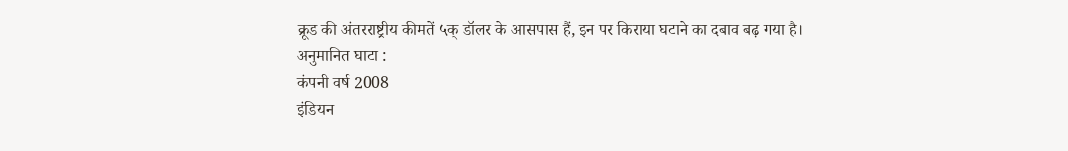क्रूड की अंतरराष्ट्रीय कीमतें ५क् डॉलर के आसपास हैं, इन पर किराया घटाने का दबाव बढ़ गया है।
अनुमानित घाटा :
कंपनी वर्ष 2008
इंडियन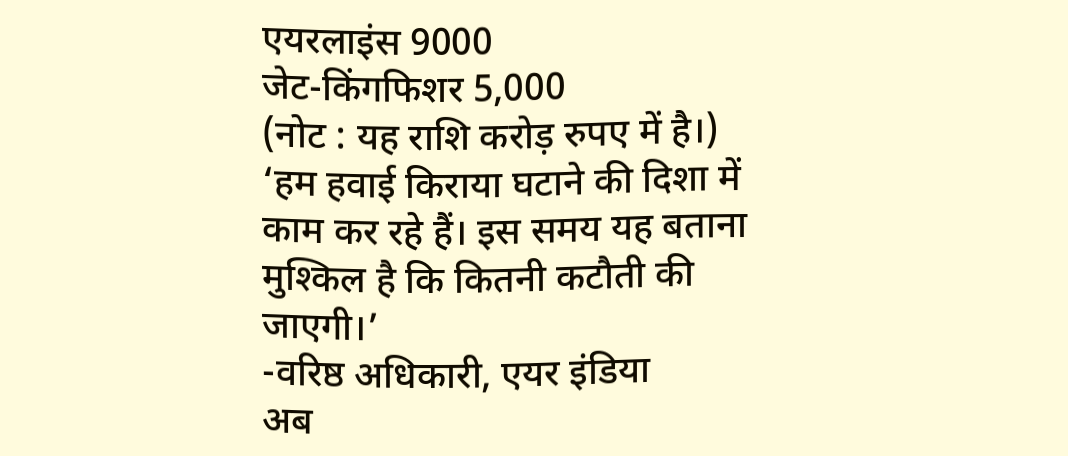एयरलाइंस 9000
जेट-किंगफिशर 5,000
(नोट : यह राशि करोड़ रुपए में है।)
‘हम हवाई किराया घटाने की दिशा में काम कर रहे हैं। इस समय यह बताना मुश्किल है कि कितनी कटौती की जाएगी।’
-वरिष्ठ अधिकारी, एयर इंडिया
अब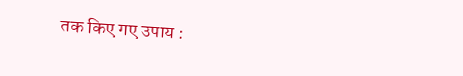तक किए गए उपाय :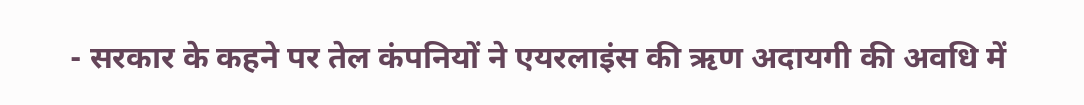- सरकार के कहने पर तेल कंपनियों ने एयरलाइंस की ऋण अदायगी की अवधि में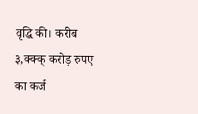वृद्धि की। करीब ३,क्क्क् करोड़ रुपए का कर्ज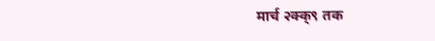मार्च २क्क्९ तक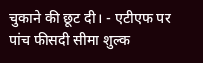चुकाने की छूट दी। - एटीएफ पर पांच फीसदी सीमा शुल्क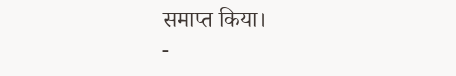समाप्त किया।
-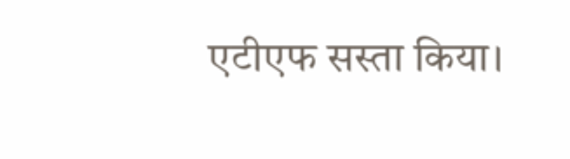एटीएफ सस्ता किया।